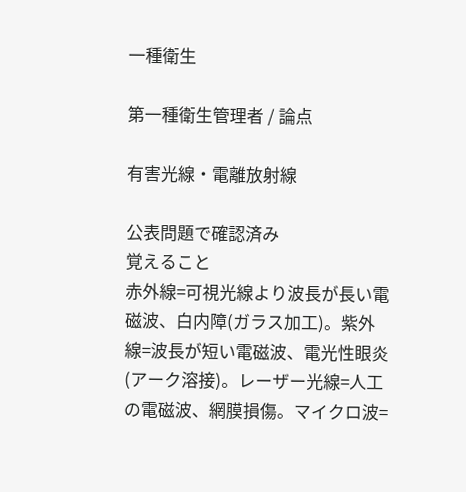一種衛生

第一種衛生管理者 / 論点

有害光線・電離放射線

公表問題で確認済み
覚えること
赤外線=可視光線より波長が長い電磁波、白内障(ガラス加工)。紫外線=波長が短い電磁波、電光性眼炎(アーク溶接)。レーザー光線=人工の電磁波、網膜損傷。マイクロ波=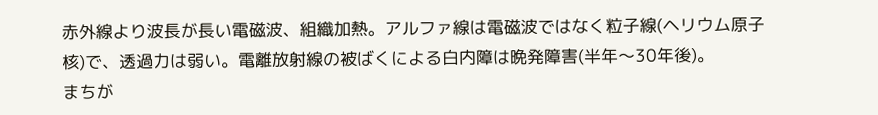赤外線より波長が長い電磁波、組織加熱。アルファ線は電磁波ではなく粒子線(ヘリウム原子核)で、透過力は弱い。電離放射線の被ばくによる白内障は晩発障害(半年〜30年後)。
まちが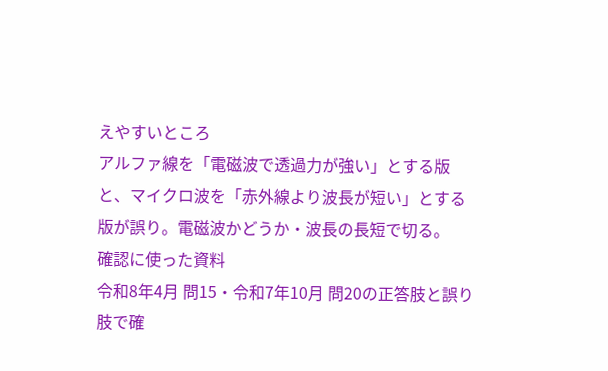えやすいところ
アルファ線を「電磁波で透過力が強い」とする版と、マイクロ波を「赤外線より波長が短い」とする版が誤り。電磁波かどうか・波長の長短で切る。
確認に使った資料
令和8年4月 問15・令和7年10月 問20の正答肢と誤り肢で確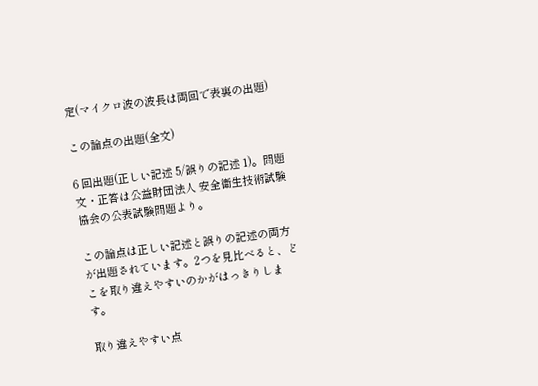定(マイクロ波の波長は両回で表裏の出題)

この論点の出題(全文)

6 回出題(正しい記述 5/誤りの記述 1)。問題文・正答は公益財団法人 安全衛生技術試験協会の公表試験問題より。

この論点は正しい記述と誤りの記述の両方が出題されています。2つを見比べると、どこを取り違えやすいのかがはっきりします。

取り違えやすい点